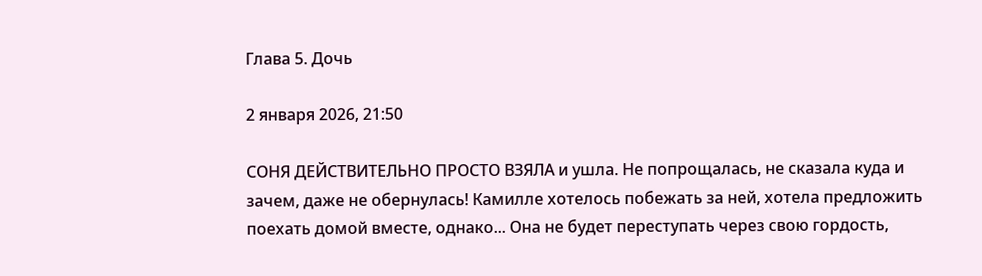Глава 5. Дочь

2 января 2026, 21:50

СОНЯ ДЕЙСТВИТЕЛЬНО ПРОСТО ВЗЯЛА и ушла. Не попрощалась, не сказала куда и зачем, даже не обернулась! Камилле хотелось побежать за ней, хотела предложить поехать домой вместе, однако... Она не будет переступать через свою гордость,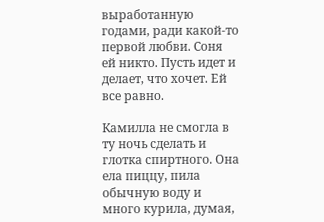выработанную годами, ради какой-то первой любви. Соня ей никто. Пусть идет и делает, что хочет. Ей все равно.

Камилла не смогла в ту ночь сделать и глотка спиртного. Она ела пиццу, пила обычную воду и много курила, думая,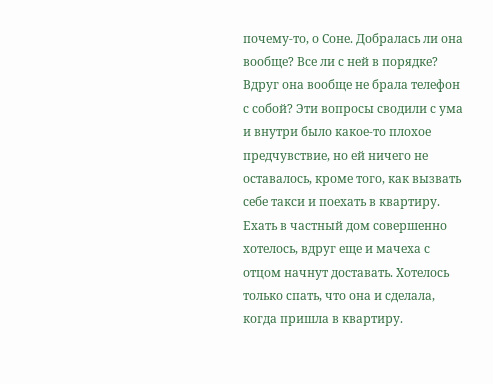почему-то, о Соне. Добралась ли она вообще? Все ли с ней в порядке? Вдруг она вообще не брала телефон с собой? Эти вопросы сводили с ума и внутри было какое-то плохое предчувствие, но ей ничего не оставалось, кроме того, как вызвать себе такси и поехать в квартиру. Ехать в частный дом совершенно хотелось, вдруг еще и мачеха с отцом начнут доставать. Хотелось только спать, что она и сделала, когда пришла в квартиру.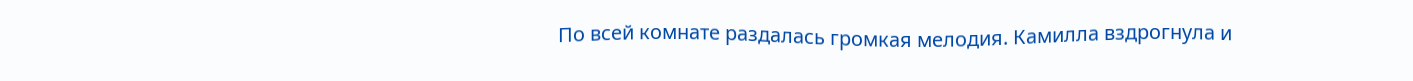По всей комнате раздалась громкая мелодия. Камилла вздрогнула и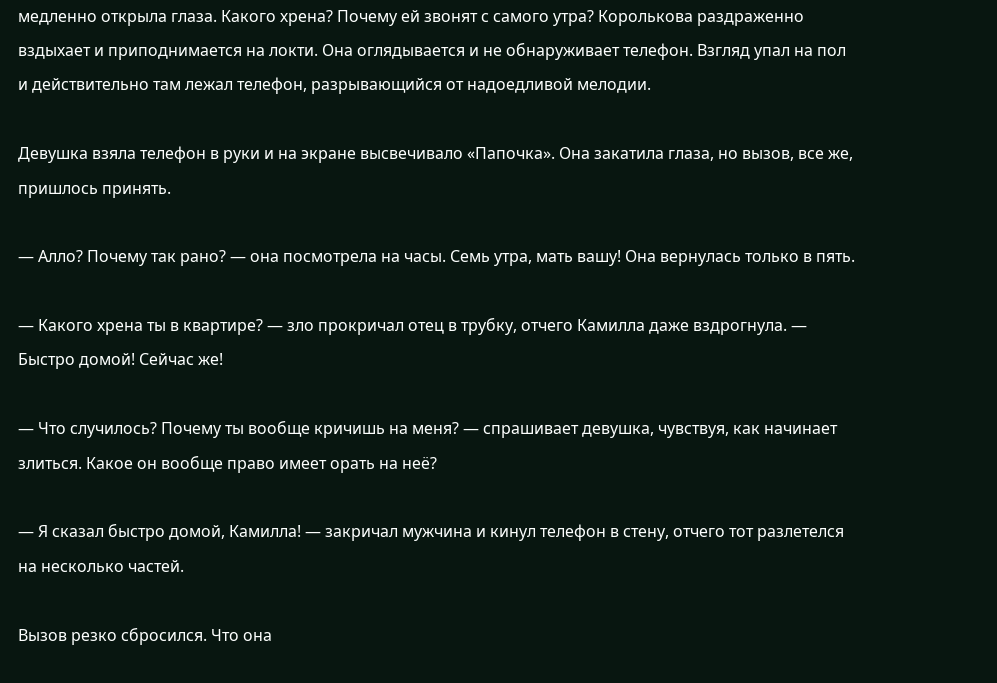медленно открыла глаза. Какого хрена? Почему ей звонят с самого утра? Королькова раздраженно вздыхает и приподнимается на локти. Она оглядывается и не обнаруживает телефон. Взгляд упал на пол и действительно там лежал телефон, разрывающийся от надоедливой мелодии.

Девушка взяла телефон в руки и на экране высвечивало «Папочка». Она закатила глаза, но вызов, все же, пришлось принять.

— Алло? Почему так рано? — она посмотрела на часы. Семь утра, мать вашу! Она вернулась только в пять.

— Какого хрена ты в квартире? — зло прокричал отец в трубку, отчего Камилла даже вздрогнула. — Быстро домой! Сейчас же!

— Что случилось? Почему ты вообще кричишь на меня? — спрашивает девушка, чувствуя, как начинает злиться. Какое он вообще право имеет орать на неё?

— Я сказал быстро домой, Камилла! — закричал мужчина и кинул телефон в стену, отчего тот разлетелся на несколько частей.

Вызов резко сбросился. Что она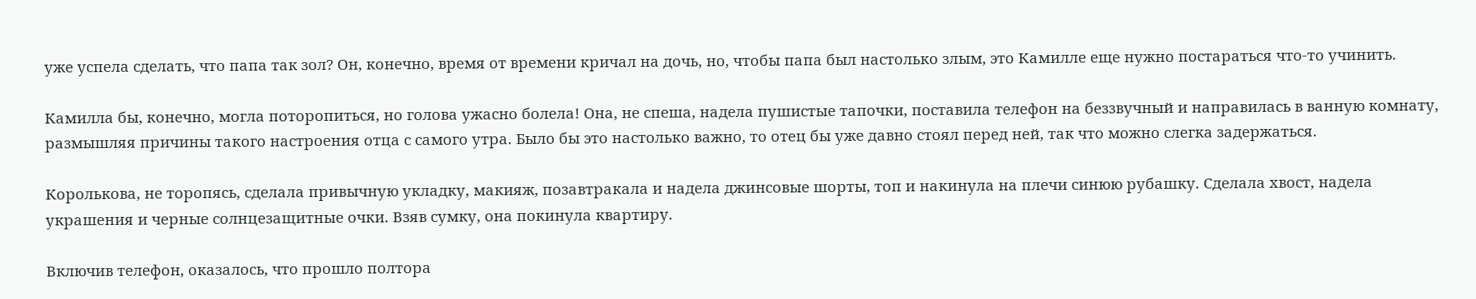уже успела сделать, что папа так зол? Он, конечно, время от времени кричал на дочь, но, чтобы папа был настолько злым, это Камилле еще нужно постараться что-то учинить.

Камилла бы, конечно, могла поторопиться, но голова ужасно болела! Она, не спеша, надела пушистые тапочки, поставила телефон на беззвучный и направилась в ванную комнату, размышляя причины такого настроения отца с самого утра. Было бы это настолько важно, то отец бы уже давно стоял перед ней, так что можно слегка задержаться.

Королькова, не торопясь, сделала привычную укладку, макияж, позавтракала и надела джинсовые шорты, топ и накинула на плечи синюю рубашку. Сделала хвост, надела украшения и черные солнцезащитные очки. Взяв сумку, она покинула квартиру.

Включив телефон, оказалось, что прошло полтора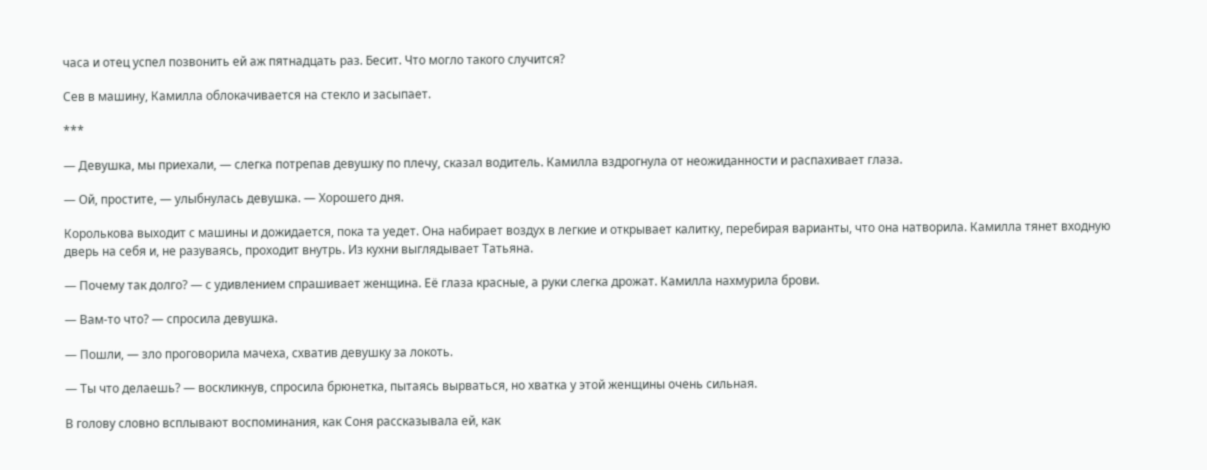часа и отец успел позвонить ей аж пятнадцать раз. Бесит. Что могло такого случится?

Сев в машину, Камилла облокачивается на стекло и засыпает.

***

— Девушка, мы приехали, — слегка потрепав девушку по плечу, сказал водитель. Камилла вздрогнула от неожиданности и распахивает глаза.

— Ой, простите, — улыбнулась девушка. — Хорошего дня.

Королькова выходит с машины и дожидается, пока та уедет. Она набирает воздух в легкие и открывает калитку, перебирая варианты, что она натворила. Камилла тянет входную дверь на себя и, не разуваясь, проходит внутрь. Из кухни выглядывает Татьяна.

— Почему так долго? — с удивлением спрашивает женщина. Её глаза красные, а руки слегка дрожат. Камилла нахмурила брови.

— Вам-то что? — спросила девушка.

— Пошли, — зло проговорила мачеха, схватив девушку за локоть.

— Ты что делаешь? — воскликнув, спросила брюнетка, пытаясь вырваться, но хватка у этой женщины очень сильная.

В голову словно всплывают воспоминания, как Соня рассказывала ей, как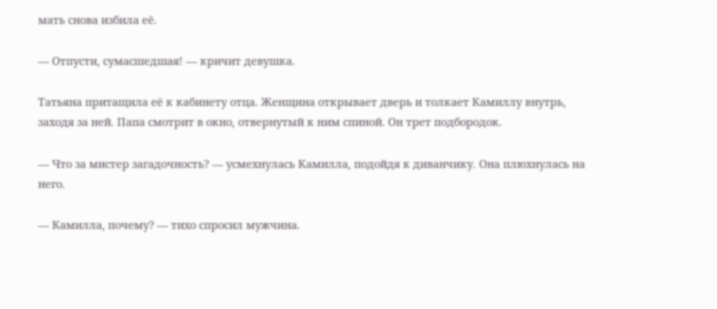мать снова избила её.

— Отпусти, сумасшедшая! — кричит девушка.

Татьяна притащила её к кабинету отца. Женщина открывает дверь и толкает Камиллу внутрь, заходя за ней. Папа смотрит в окно, отвернутый к ним спиной. Он трет подбородок.

— Что за мистер загадочность? — усмехнулась Камилла, подойдя к диванчику. Она плюхнулась на него.

— Камилла, почему? — тихо спросил мужчина.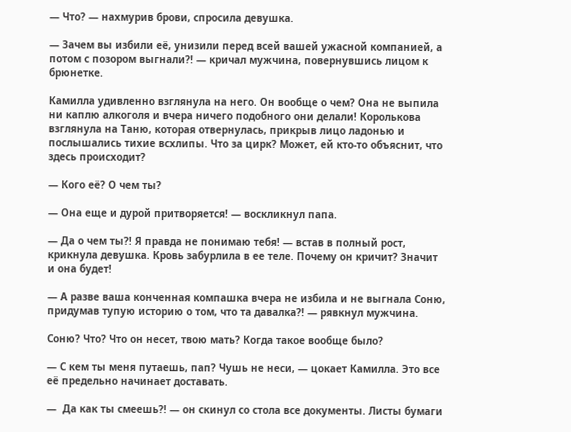— Что? — нахмурив брови, спросила девушка.

— Зачем вы избили её, унизили перед всей вашей ужасной компанией, а потом с позором выгнали?! — кричал мужчина, повернувшись лицом к брюнетке.

Камилла удивленно взглянула на него. Он вообще о чем? Она не выпила ни каплю алкоголя и вчера ничего подобного они делали! Королькова взглянула на Таню, которая отвернулась, прикрыв лицо ладонью и послышались тихие всхлипы. Что за цирк? Может, ей кто-то объяснит, что здесь происходит?

— Кого её? О чем ты?

— Она еще и дурой притворяется! — воскликнул папа.

— Да о чем ты?! Я правда не понимаю тебя! — встав в полный рост, крикнула девушка. Кровь забурлила в ее теле. Почему он кричит? Значит и она будет!

— А разве ваша конченная компашка вчера не избила и не выгнала Соню, придумав тупую историю о том, что та давалка?! — рявкнул мужчина.

Соню? Что? Что он несет, твою мать? Когда такое вообще было?

— С кем ты меня путаешь, пап? Чушь не неси, — цокает Камилла. Это все её предельно начинает доставать.

—  Да как ты смеешь?! — он скинул со стола все документы. Листы бумаги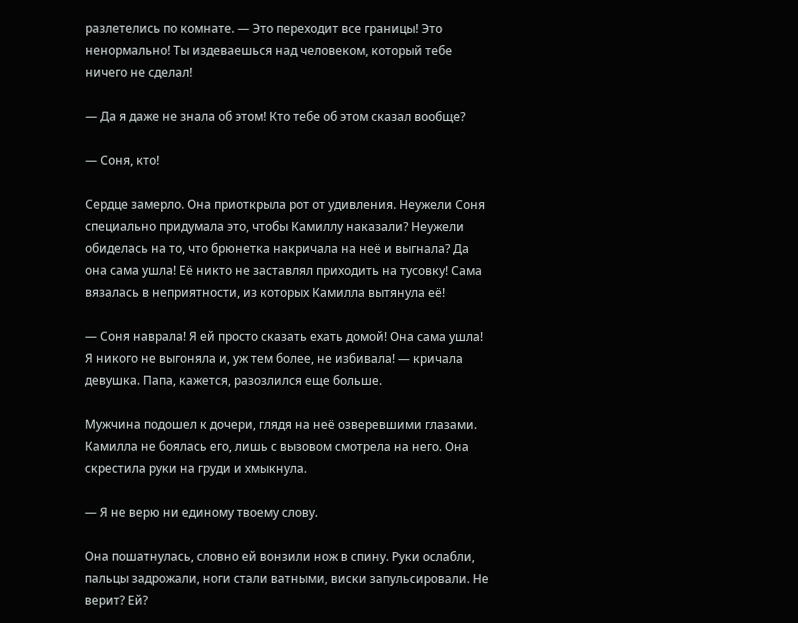разлетелись по комнате. — Это переходит все границы! Это ненормально! Ты издеваешься над человеком, который тебе ничего не сделал!

— Да я даже не знала об этом! Кто тебе об этом сказал вообще?

— Соня, кто!

Сердце замерло. Она приоткрыла рот от удивления. Неужели Соня специально придумала это, чтобы Камиллу наказали? Неужели обиделась на то, что брюнетка накричала на неё и выгнала? Да она сама ушла! Её никто не заставлял приходить на тусовку! Сама вязалась в неприятности, из которых Камилла вытянула её!

— Соня наврала! Я ей просто сказать ехать домой! Она сама ушла! Я никого не выгоняла и, уж тем более, не избивала! — кричала девушка. Папа, кажется, разозлился еще больше.

Мужчина подошел к дочери, глядя на неё озверевшими глазами. Камилла не боялась его, лишь с вызовом смотрела на него. Она скрестила руки на груди и хмыкнула.

— Я не верю ни единому твоему слову.

Она пошатнулась, словно ей вонзили нож в спину. Руки ослабли, пальцы задрожали, ноги стали ватными, виски запульсировали. Не верит? Ей?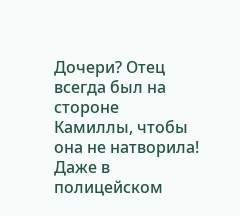Дочери? Отец всегда был на стороне Камиллы, чтобы она не натворила! Даже в полицейском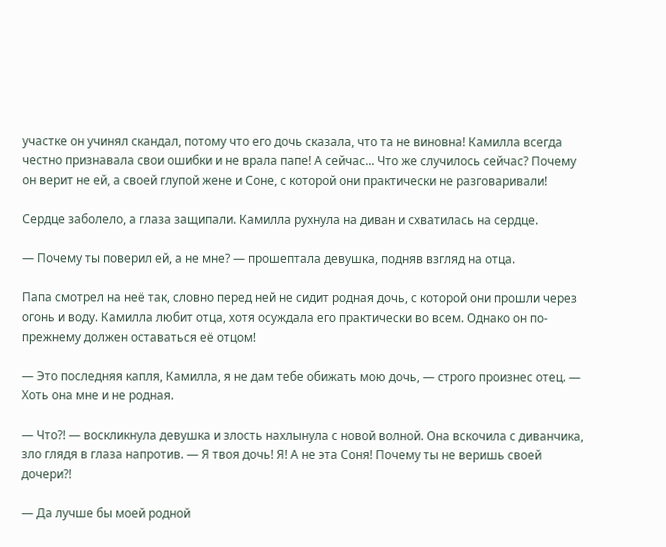участке он учинял скандал, потому что его дочь сказала, что та не виновна! Камилла всегда честно признавала свои ошибки и не врала папе! А сейчас... Что же случилось сейчас? Почему он верит не ей, а своей глупой жене и Соне, с которой они практически не разговаривали!

Сердце заболело, а глаза защипали. Камилла рухнула на диван и схватилась на сердце.

— Почему ты поверил ей, а не мне? — прошептала девушка, подняв взгляд на отца.

Папа смотрел на неё так, словно перед ней не сидит родная дочь, с которой они прошли через огонь и воду. Камилла любит отца, хотя осуждала его практически во всем. Однако он по-прежнему должен оставаться её отцом!

— Это последняя капля, Камилла, я не дам тебе обижать мою дочь, — строго произнес отец. — Хоть она мне и не родная.

— Что?! — воскликнула девушка и злость нахлынула с новой волной. Она вскочила с диванчика, зло глядя в глаза напротив. — Я твоя дочь! Я! А не эта Соня! Почему ты не веришь своей дочери?!

— Да лучше бы моей родной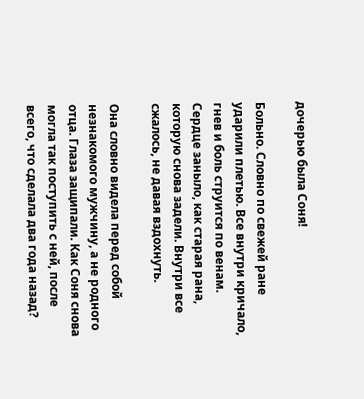дочерью была Соня!

Больно. Словно по свежей ране ударили плетью. Все внутри кричало, гнев и боль струится по венам. Сердце заныло, как старая рана, которую снова задели. Внутри все сжалось, не давая вздохнуть.

Она словно видела перед собой незнакомого мужчину, а не родного отца. Глаза защипали. Как Соня снова могла так поступить с ней, после всего, что сделала два года назад?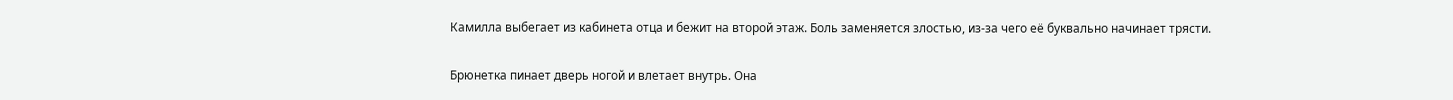Камилла выбегает из кабинета отца и бежит на второй этаж. Боль заменяется злостью, из-за чего её буквально начинает трясти.

Брюнетка пинает дверь ногой и влетает внутрь. Она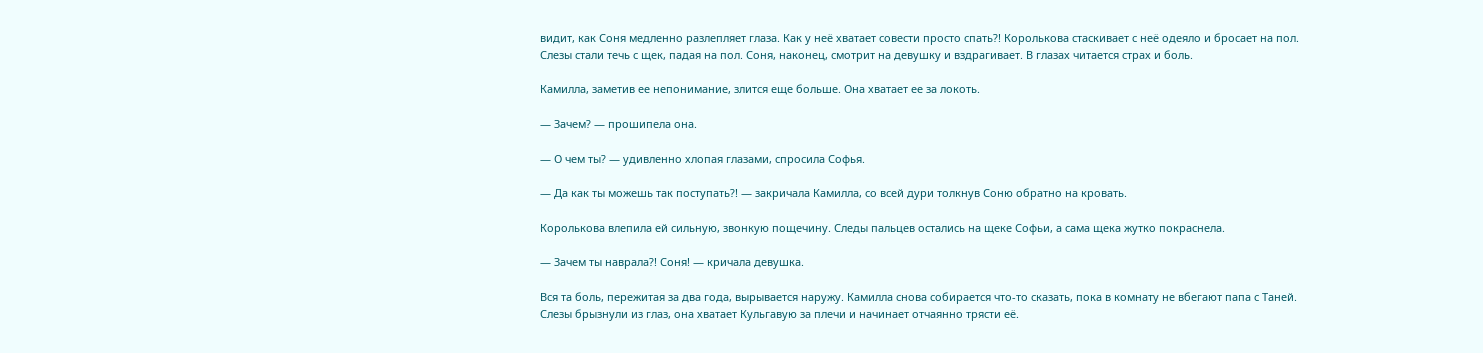видит, как Соня медленно разлепляет глаза. Как у неё хватает совести просто спать?! Королькова стаскивает с неё одеяло и бросает на пол. Слезы стали течь с щек, падая на пол. Соня, наконец, смотрит на девушку и вздрагивает. В глазах читается страх и боль.

Камилла, заметив ее непонимание, злится еще больше. Она хватает ее за локоть.

— Зачем? — прошипела она.

— О чем ты? — удивленно хлопая глазами, спросила Софья.

— Да как ты можешь так поступать?! — закричала Камилла, со всей дури толкнув Соню обратно на кровать.

Королькова влепила ей сильную, звонкую пощечину. Следы пальцев остались на щеке Софьи, а сама щека жутко покраснела.

— Зачем ты наврала?! Соня! — кричала девушка.

Вся та боль, пережитая за два года, вырывается наружу. Камилла снова собирается что-то сказать, пока в комнату не вбегают папа с Таней. Слезы брызнули из глаз, она хватает Кульгавую за плечи и начинает отчаянно трясти её.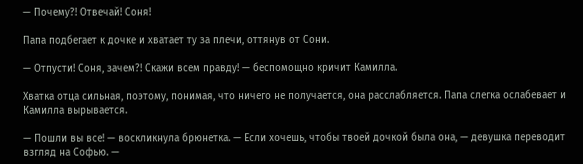— Почему?! Отвечай! Соня!

Папа подбегает к дочке и хватает ту за плечи, оттянув от Сони.

— Отпусти! Соня, зачем?! Скажи всем правду! — беспомощно кричит Камилла.

Хватка отца сильная, поэтому, понимая, что ничего не получается, она расслабляется. Папа слегка ослабевает и Камилла вырывается.

— Пошли вы все! — воскликнула брюнетка. — Если хочешь, чтобы твоей дочкой была она, — девушка переводит взгляд на Софью. —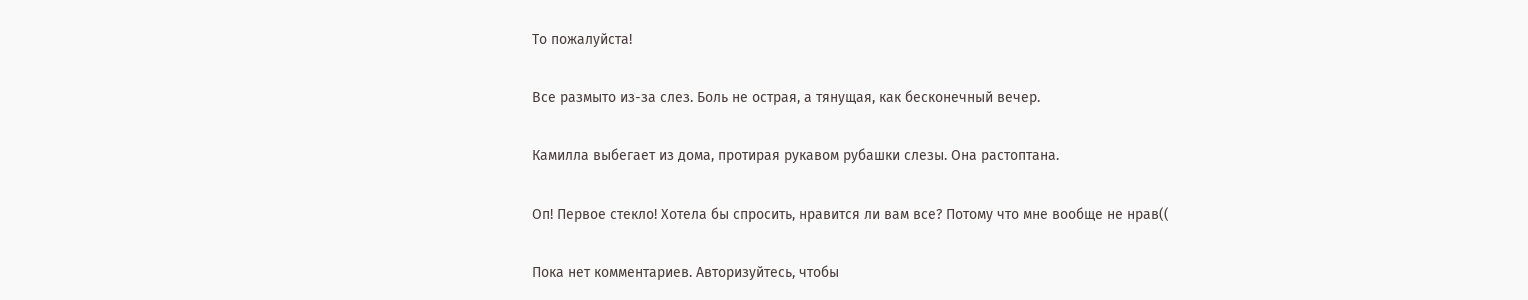То пожалуйста!

Все размыто из-за слез. Боль не острая, а тянущая, как бесконечный вечер.

Камилла выбегает из дома, протирая рукавом рубашки слезы. Она растоптана.

Оп! Первое стекло! Хотела бы спросить, нравится ли вам все? Потому что мне вообще не нрав((

Пока нет комментариев. Авторизуйтесь, чтобы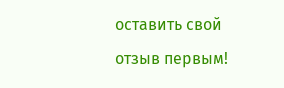оставить свой отзыв первым!